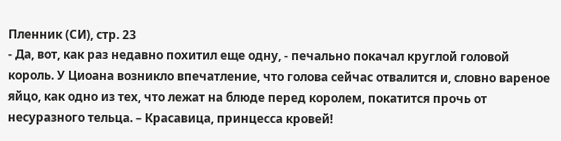Пленник (СИ), стр. 23
- Да, вот, как раз недавно похитил еще одну, - печально покачал круглой головой король. У Циоана возникло впечатление, что голова сейчас отвалится и, словно вареное яйцо, как одно из тех, что лежат на блюде перед королем, покатится прочь от несуразного тельца. – Красавица, принцесса кровей!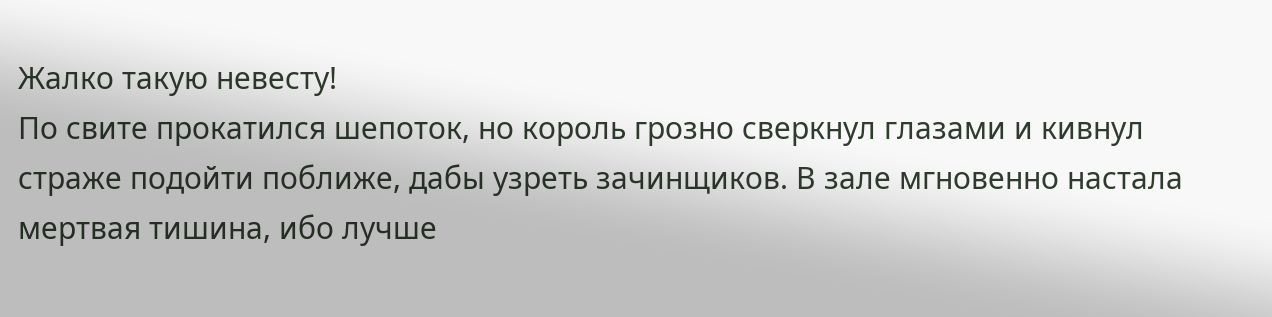Жалко такую невесту!
По свите прокатился шепоток, но король грозно сверкнул глазами и кивнул страже подойти поближе, дабы узреть зачинщиков. В зале мгновенно настала мертвая тишина, ибо лучше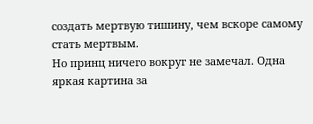создать мертвую тишину, чем вскоре самому стать мертвым.
Но принц ничего вокруг не замечал. Одна яркая картина за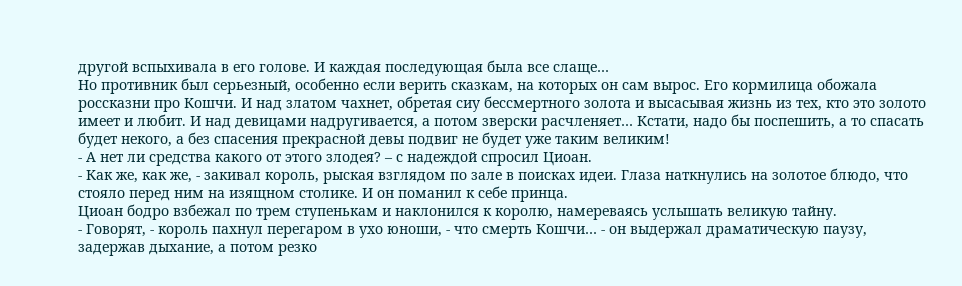другой вспыхивала в его голове. И каждая последующая была все слаще…
Но противник был серьезный, особенно если верить сказкам, на которых он сам вырос. Его кормилица обожала россказни про Кошчи. И над златом чахнет, обретая сиу бессмертного золота и высасывая жизнь из тех, кто это золото имеет и любит. И над девицами надругивается, а потом зверски расчленяет… Кстати, надо бы поспешить, а то спасать будет некого, а без спасения прекрасной девы подвиг не будет уже таким великим!
- А нет ли средства какого от этого злодея? – с надеждой спросил Циоан.
- Как же, как же, - закивал король, рыская взглядом по зале в поисках идеи. Глаза наткнулись на золотое блюдо, что стояло перед ним на изящном столике. И он поманил к себе принца.
Циоан бодро взбежал по трем ступенькам и наклонился к королю, намереваясь услышать великую тайну.
- Говорят, - король пахнул перегаром в ухо юноши, - что смерть Кошчи… - он выдержал драматическую паузу, задержав дыхание, а потом резко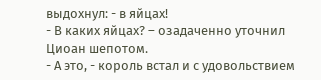выдохнул: - в яйцах!
- В каких яйцах? – озадаченно уточнил Циоан шепотом.
- А это, - король встал и с удовольствием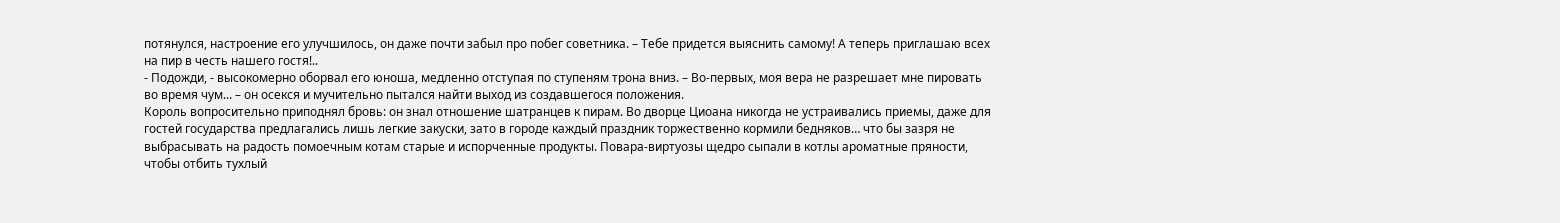потянулся, настроение его улучшилось, он даже почти забыл про побег советника. – Тебе придется выяснить самому! А теперь приглашаю всех на пир в честь нашего гостя!..
- Подожди, - высокомерно оборвал его юноша, медленно отступая по ступеням трона вниз. – Во-первых, моя вера не разрешает мне пировать во время чум... – он осекся и мучительно пытался найти выход из создавшегося положения.
Король вопросительно приподнял бровь: он знал отношение шатранцев к пирам. Во дворце Циоана никогда не устраивались приемы, даже для гостей государства предлагались лишь легкие закуски, зато в городе каждый праздник торжественно кормили бедняков… что бы зазря не выбрасывать на радость помоечным котам старые и испорченные продукты. Повара-виртуозы щедро сыпали в котлы ароматные пряности, чтобы отбить тухлый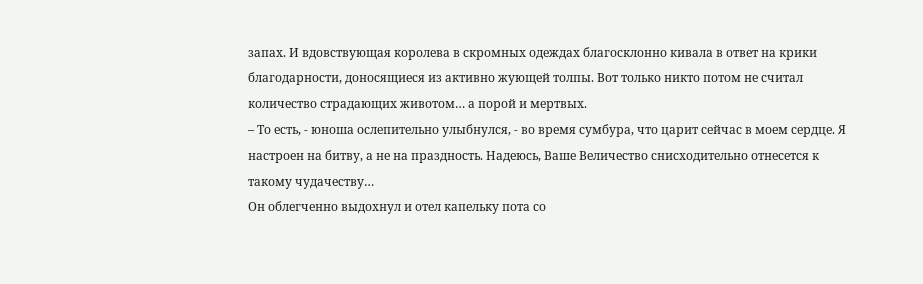запах. И вдовствующая королева в скромных одеждах благосклонно кивала в ответ на крики благодарности, доносящиеся из активно жующей толпы. Вот только никто потом не считал количество страдающих животом… а порой и мертвых.
– То есть, - юноша ослепительно улыбнулся, - во время сумбура, что царит сейчас в моем сердце. Я настроен на битву, а не на праздность. Надеюсь, Ваше Величество снисходительно отнесется к такому чудачеству…
Он облегченно выдохнул и отел капельку пота со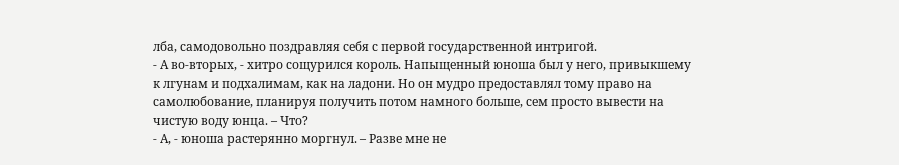лба, самодовольно поздравляя себя с первой государственной интригой.
- А во-вторых, - хитро сощурился король. Напыщенный юноша был у него, привыкшему к лгунам и подхалимам, как на ладони. Но он мудро предоставлял тому право на самолюбование, планируя получить потом намного больше, сем просто вывести на чистую воду юнца. – Что?
- А, - юноша растерянно моргнул. – Разве мне не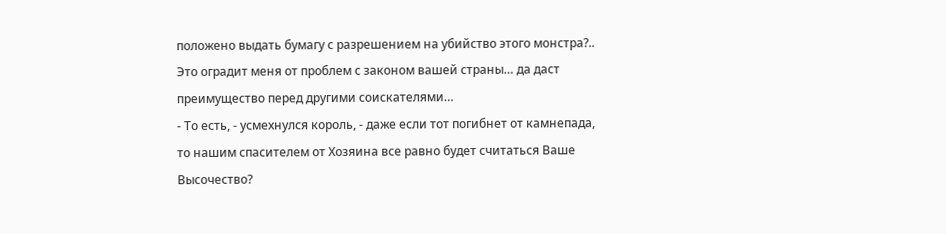положено выдать бумагу с разрешением на убийство этого монстра?.. Это оградит меня от проблем с законом вашей страны… да даст преимущество перед другими соискателями…
- То есть, - усмехнулся король, - даже если тот погибнет от камнепада, то нашим спасителем от Хозяина все равно будет считаться Ваше Высочество?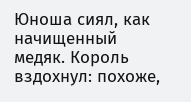Юноша сиял, как начищенный медяк. Король вздохнул: похоже,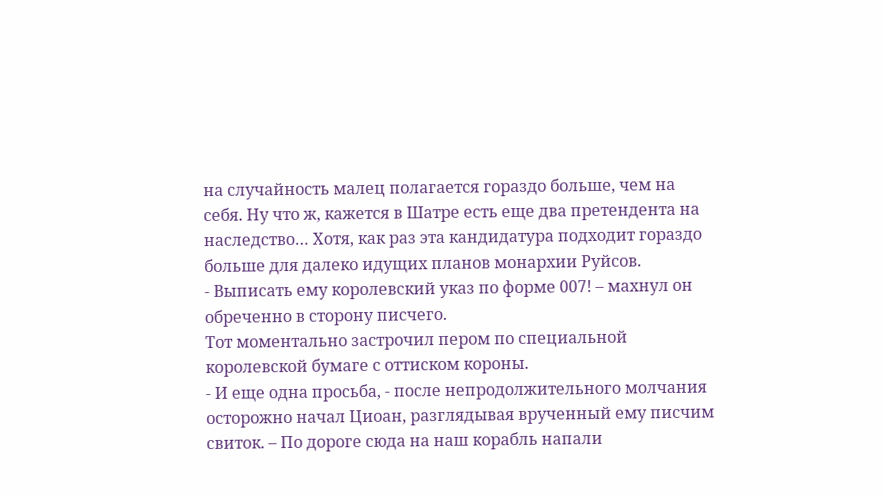на случайность малец полагается гораздо больше, чем на себя. Ну что ж, кажется в Шатре есть еще два претендента на наследство… Хотя, как раз эта кандидатура подходит гораздо больше для далеко идущих планов монархии Руйсов.
- Выписать ему королевский указ по форме 007! – махнул он обреченно в сторону писчего.
Тот моментально застрочил пером по специальной королевской бумаге с оттиском короны.
- И еще одна просьба, - после непродолжительного молчания осторожно начал Циоан, разглядывая врученный ему писчим свиток. – По дороге сюда на наш корабль напали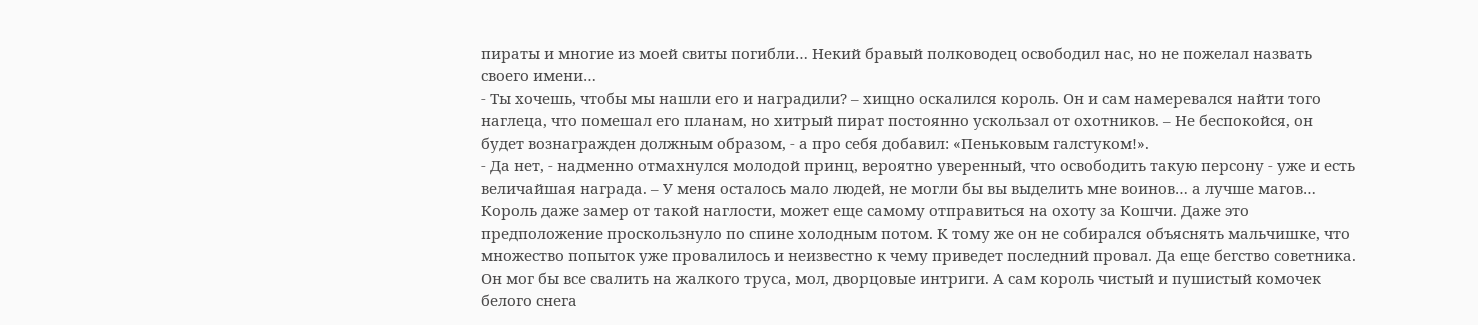пираты и многие из моей свиты погибли… Некий бравый полководец освободил нас, но не пожелал назвать своего имени…
- Ты хочешь, чтобы мы нашли его и наградили? – хищно оскалился король. Он и сам намеревался найти того наглеца, что помешал его планам, но хитрый пират постоянно ускользал от охотников. – Не беспокойся, он будет вознагражден должным образом, - а про себя добавил: «Пеньковым галстуком!».
- Да нет, - надменно отмахнулся молодой принц, вероятно уверенный, что освободить такую персону - уже и есть величайшая награда. – У меня осталось мало людей, не могли бы вы выделить мне воинов… а лучше магов…
Король даже замер от такой наглости, может еще самому отправиться на охоту за Кошчи. Даже это предположение проскользнуло по спине холодным потом. К тому же он не собирался объяснять мальчишке, что множество попыток уже провалилось и неизвестно к чему приведет последний провал. Да еще бегство советника. Он мог бы все свалить на жалкого труса, мол, дворцовые интриги. А сам король чистый и пушистый комочек белого снега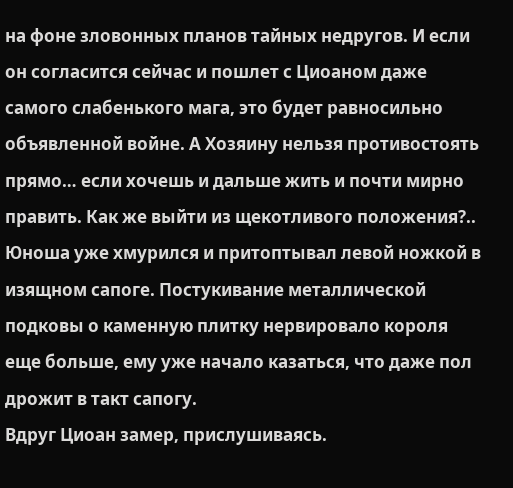на фоне зловонных планов тайных недругов. И если он согласится сейчас и пошлет с Циоаном даже самого слабенького мага, это будет равносильно объявленной войне. А Хозяину нельзя противостоять прямо… если хочешь и дальше жить и почти мирно править. Как же выйти из щекотливого положения?..
Юноша уже хмурился и притоптывал левой ножкой в изящном сапоге. Постукивание металлической подковы о каменную плитку нервировало короля еще больше, ему уже начало казаться, что даже пол дрожит в такт сапогу.
Вдруг Циоан замер, прислушиваясь.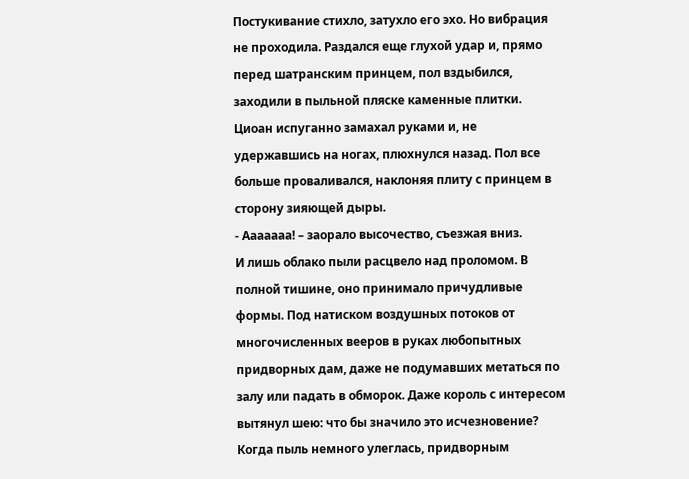Постукивание стихло, затухло его эхо. Но вибрация не проходила. Раздался еще глухой удар и, прямо перед шатранским принцем, пол вздыбился, заходили в пыльной пляске каменные плитки. Циоан испуганно замахал руками и, не удержавшись на ногах, плюхнулся назад. Пол все больше проваливался, наклоняя плиту с принцем в сторону зияющей дыры.
- Ааааааа! – заорало высочество, съезжая вниз.
И лишь облако пыли расцвело над проломом. В полной тишине, оно принимало причудливые формы. Под натиском воздушных потоков от многочисленных вееров в руках любопытных придворных дам, даже не подумавших метаться по залу или падать в обморок. Даже король с интересом вытянул шею: что бы значило это исчезновение?
Когда пыль немного улеглась, придворным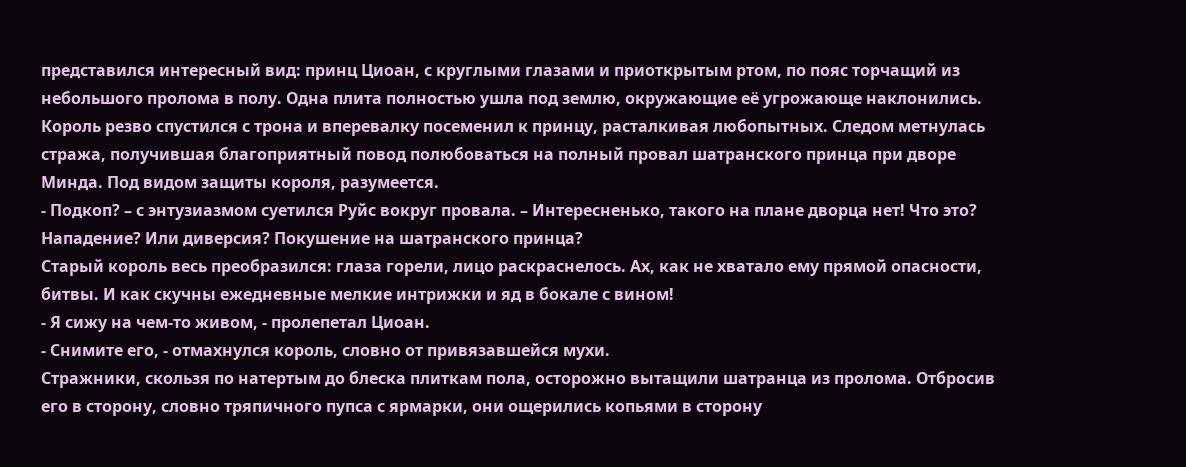представился интересный вид: принц Циоан, с круглыми глазами и приоткрытым ртом, по пояс торчащий из небольшого пролома в полу. Одна плита полностью ушла под землю, окружающие её угрожающе наклонились.
Король резво спустился с трона и вперевалку посеменил к принцу, расталкивая любопытных. Следом метнулась стража, получившая благоприятный повод полюбоваться на полный провал шатранского принца при дворе Минда. Под видом защиты короля, разумеется.
- Подкоп? – с энтузиазмом суетился Руйс вокруг провала. – Интересненько, такого на плане дворца нет! Что это? Нападение? Или диверсия? Покушение на шатранского принца?
Старый король весь преобразился: глаза горели, лицо раскраснелось. Ах, как не хватало ему прямой опасности, битвы. И как скучны ежедневные мелкие интрижки и яд в бокале с вином!
- Я сижу на чем-то живом, - пролепетал Циоан.
- Снимите его, - отмахнулся король, словно от привязавшейся мухи.
Стражники, скользя по натертым до блеска плиткам пола, осторожно вытащили шатранца из пролома. Отбросив его в сторону, словно тряпичного пупса с ярмарки, они ощерились копьями в сторону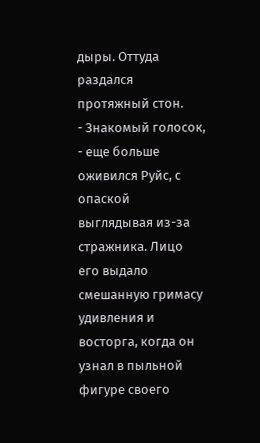дыры. Оттуда раздался протяжный стон.
- Знакомый голосок, - еще больше оживился Руйс, с опаской выглядывая из-за стражника. Лицо его выдало смешанную гримасу удивления и восторга, когда он узнал в пыльной фигуре своего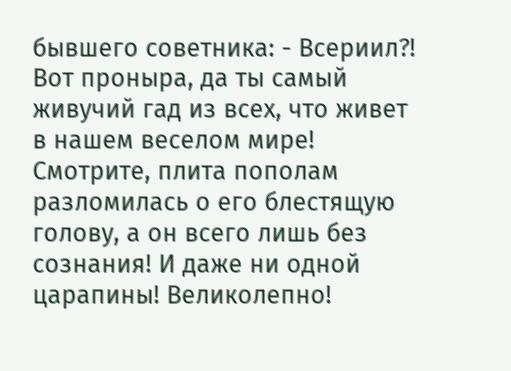бывшего советника: - Всериил?! Вот проныра, да ты самый живучий гад из всех, что живет в нашем веселом мире! Смотрите, плита пополам разломилась о его блестящую голову, а он всего лишь без сознания! И даже ни одной царапины! Великолепно!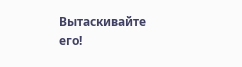Вытаскивайте его!